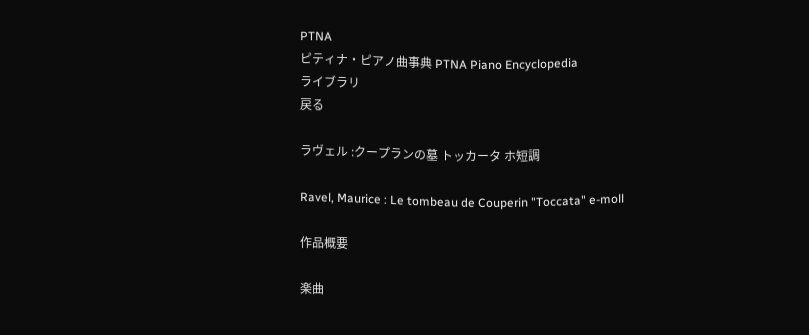PTNA
ピティナ・ピアノ曲事典 PTNA Piano Encyclopedia
ライブラリ
戻る

ラヴェル :クープランの墓 トッカータ ホ短調

Ravel, Maurice : Le tombeau de Couperin "Toccata" e-moll

作品概要

楽曲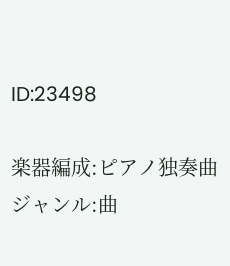ID:23498

楽器編成:ピアノ独奏曲 ジャンル:曲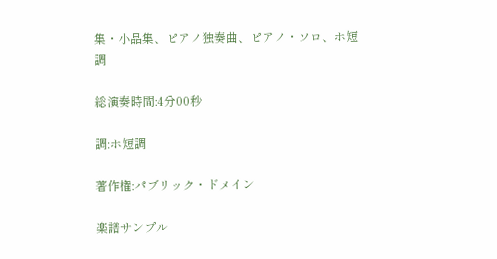集・小品集、ピアノ独奏曲、ピアノ・ソロ、ホ短調

総演奏時間:4分00秒

調:ホ短調

著作権:パブリック・ドメイン

楽譜サンプル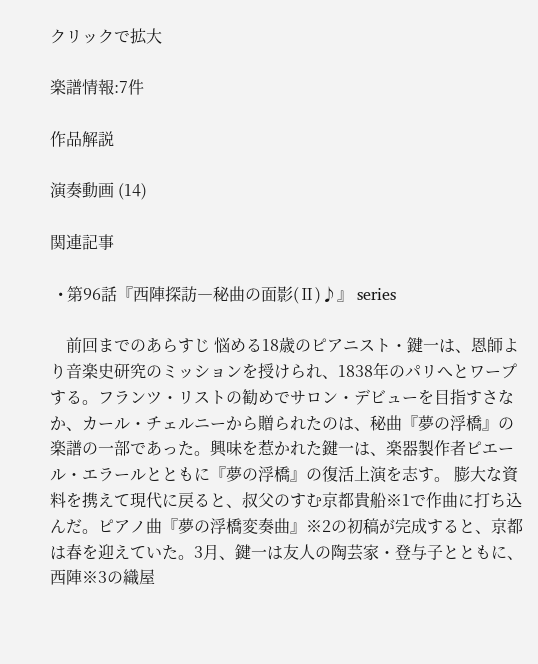クリックで拡大

楽譜情報:7件

作品解説

演奏動画 (14)

関連記事

  • 第96話『西陣探訪―秘曲の面影(Ⅱ)♪』 series

    前回までのあらすじ 悩める18歳のピアニスト・鍵一は、恩師より音楽史研究のミッションを授けられ、1838年のパリへとワープする。フランツ・リストの勧めでサロン・デビューを目指すさなか、カール・チェルニーから贈られたのは、秘曲『夢の浮橋』の楽譜の一部であった。興味を惹かれた鍵一は、楽器製作者ピエール・エラールとともに『夢の浮橋』の復活上演を志す。 膨大な資料を携えて現代に戻ると、叔父のすむ京都貴船※1で作曲に打ち込んだ。ピアノ曲『夢の浮橋変奏曲』※2の初稿が完成すると、京都は春を迎えていた。3月、鍵一は友人の陶芸家・登与子とともに、西陣※3の織屋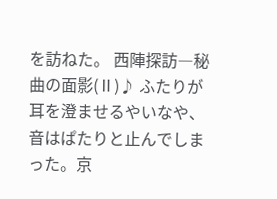を訪ねた。 西陣探訪―秘曲の面影(Ⅱ)♪ ふたりが耳を澄ませるやいなや、音はぱたりと止んでしまった。京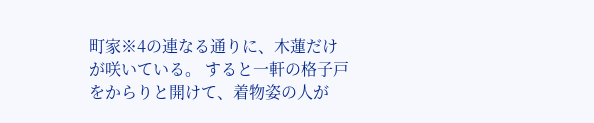町家※4の連なる通りに、木蓮だけが咲いている。 すると一軒の格子戸をからりと開けて、着物姿の人が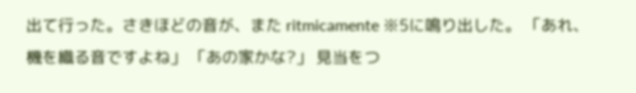出て行った。さきほどの音が、また ritmicamente ※5に鳴り出した。 「あれ、機を織る音ですよね」 「あの家かな?」 見当をつ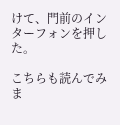けて、門前のインターフォンを押した。

こちらも読んでみま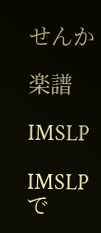せんか

楽譜

IMSLP

IMSLP で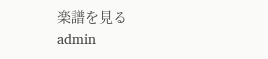楽譜を見る
admin